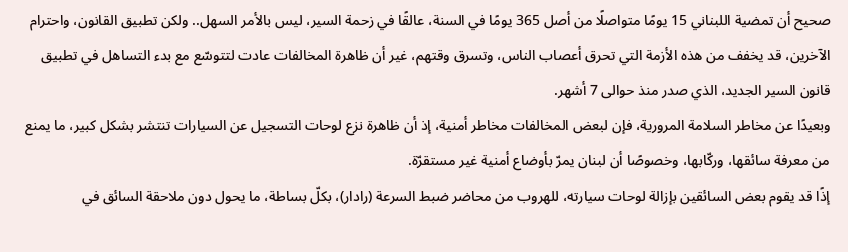صحيح أن تمضية اللبناني 15 يومًا متواصلًا من أصل 365 يومًا في السنة، عالقًا في زحمة السير، ليس بالأمر السهل.. ولكن تطبيق القانون، واحترام الآخرين، قد يخفف من هذه الأزمة التي تحرق أعصاب الناس، وتسرق وقتهم، غير أن ظاهرة المخالفات عادت لتتوسّع مع بدء التساهل في تطبيق قانون السير الجديد، الذي صدر منذ حوالى 7 أشهر.
وبعيدًا عن مخاطر السلامة المرورية، فإن لبعض المخالفات مخاطر أمنية، إذ أن ظاهرة نزع لوحات التسجيل عن السيارات تنتشر بشكل كبير، ما يمنع من معرفة سائقها، وركّابها، وخصوصًا أن لبنان يمرّ بأوضاع أمنية غير مستقرّة.
إذًا قد يقوم بعض السائقين بإزالة لوحات سيارته، للهروب من محاضر ضبط السرعة (رادار)، بكلّ بساطة، ما يحول دون ملاحقة السائق في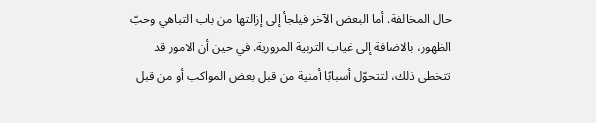حال المخالفة. أما البعض الآخر فيلجأ إلى إزالتها من باب التباهي وحبّ الظهور، بالاضافة إلى غياب التربية المرورية. في حين أن الامور قد تتخطى ذلك، لتتحوّل أسبابًا أمنية من قبل بعض المواكب أو من قبل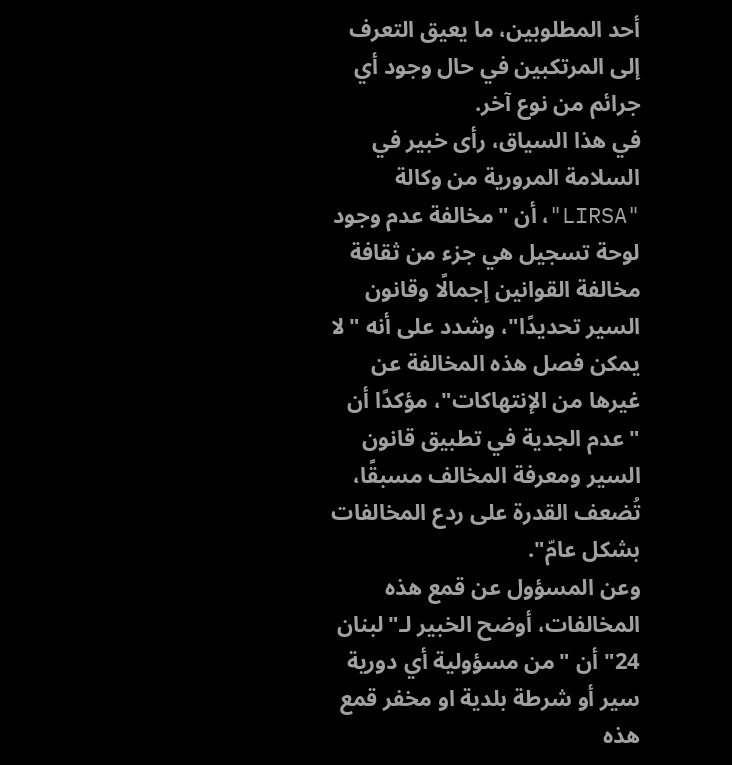أحد المطلوبين، ما يعيق التعرف إلى المرتكبين في حال وجود أي جرائم من نوع آخر.
في هذا السياق، رأى خبير في السلامة المرورية من وكالة "LIRSA"، أن "مخالفة عدم وجود لوحة تسجيل هي جزء من ثقافة مخالفة القوانين إجمالًا وقانون السير تحديدًا"، وشدد على أنه "لا يمكن فصل هذه المخالفة عن غيرها من الإنتهاكات"، مؤكدًا أن "عدم الجدية في تطبيق قانون السير ومعرفة المخالف مسبقًا، تُضعف القدرة على ردع المخالفات بشكل عامّ".
وعن المسؤول عن قمع هذه المخالفات، أوضح الخبير لـ"لبنان 24" أن "من مسؤولية أي دورية سير أو شرطة بلدية او مخفر قمع هذه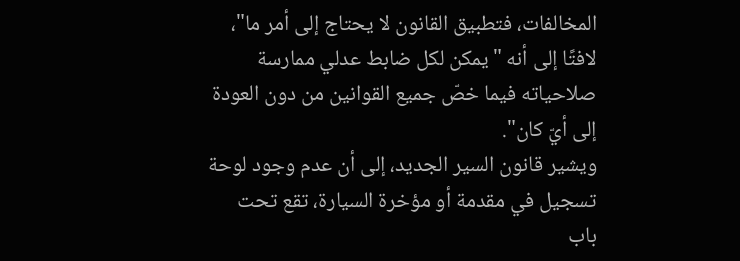المخالفات، فتطبيق القانون لا يحتاج إلى أمر ما"، لافتًا إلى أنه "يمكن لكل ضابط عدلي ممارسة صلاحياته فيما خصّ جميع القوانين من دون العودة إلى أيّ كان".
ويشير قانون السير الجديد، إلى أن عدم وجود لوحة تسجيل في مقدمة أو مؤخرة السيارة، تقع تحت باب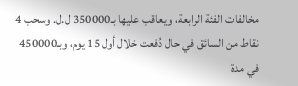مخالفات الفئة الرابعة، ويعاقب عليها بـ350000 ل.ل. وسحب 4 نقاط من السائق في حال دُفعت خلال أول 15 يوم، وبـ450000 في مدة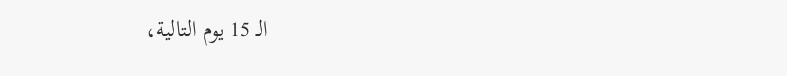الـ 15 يوم التالية،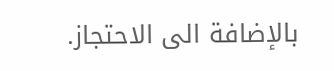بالإضافة الى الاحتجاز.